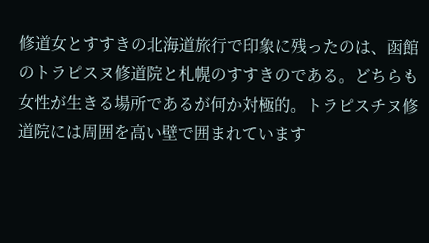修道女とすすきの北海道旅行で印象に残ったのは、函館のトラピスヌ修道院と札幌のすすきのである。どちらも女性が生きる場所であるが何か対極的。トラピスチヌ修道院には周囲を高い壁で囲まれています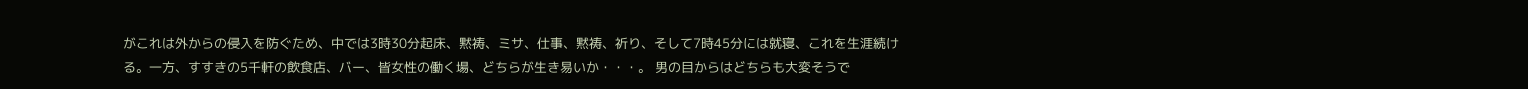がこれは外からの侵入を防ぐため、中では3時30分起床、黙祷、ミサ、仕事、黙祷、祈り、そして7時45分には就寝、これを生涯続ける。一方、すすきの5千軒の飲食店、バー、皆女性の働く場、どちらが生き易いか・・・。 男の目からはどちらも大変そうで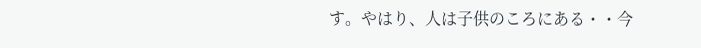す。やはり、人は子供のころにある・・今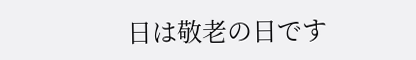日は敬老の日です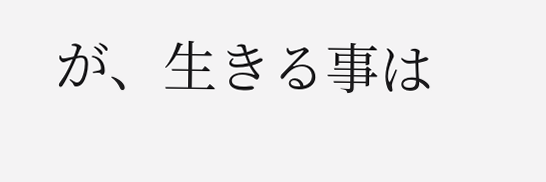が、生きる事は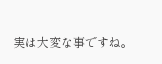実は大変な事ですね。